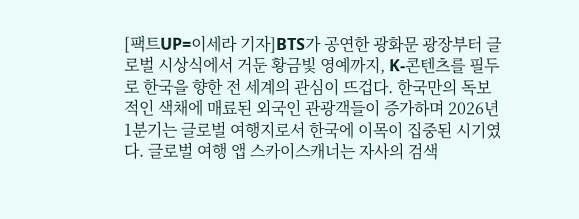[팩트UP=이세라 기자]BTS가 공연한 광화문 광장부터 글로벌 시상식에서 거둔 황금빛 영예까지, K-콘텐츠를 필두로 한국을 향한 전 세계의 관심이 뜨겁다. 한국만의 독보적인 색채에 매료된 외국인 관광객들이 증가하며 2026년 1분기는 글로벌 여행지로서 한국에 이목이 집중된 시기였다. 글로벌 여행 앱 스카이스캐너는 자사의 검색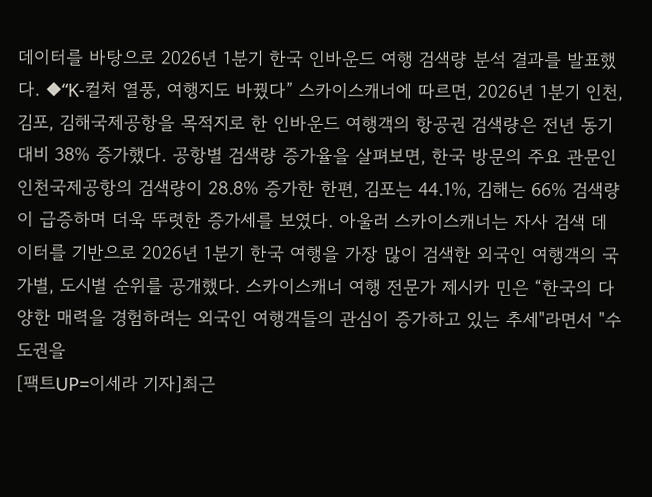데이터를 바탕으로 2026년 1분기 한국 인바운드 여행 검색량 분석 결과를 발표했다. ◆“K-컬처 열풍, 여행지도 바꿨다” 스카이스캐너에 따르면, 2026년 1분기 인천, 김포, 김해국제공항을 목적지로 한 인바운드 여행객의 항공권 검색량은 전년 동기 대비 38% 증가했다. 공항별 검색량 증가율을 살펴보면, 한국 방문의 주요 관문인 인천국제공항의 검색량이 28.8% 증가한 한편, 김포는 44.1%, 김해는 66% 검색량이 급증하며 더욱 뚜렷한 증가세를 보였다. 아울러 스카이스캐너는 자사 검색 데이터를 기반으로 2026년 1분기 한국 여행을 가장 많이 검색한 외국인 여행객의 국가별, 도시별 순위를 공개했다. 스카이스캐너 여행 전문가 제시카 민은 “한국의 다양한 매력을 경험하려는 외국인 여행객들의 관심이 증가하고 있는 추세"라면서 "수도권을
[팩트UP=이세라 기자]최근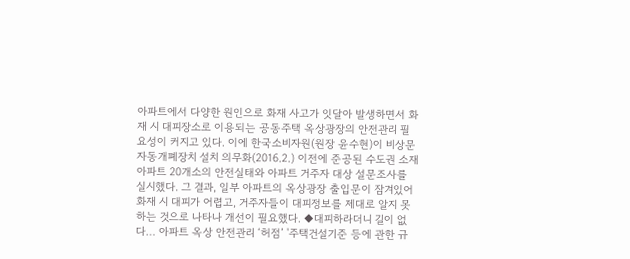아파트에서 다양한 원인으로 화재 사고가 잇달아 발생하면서 화재 시 대피장소로 이용되는 공동주택 옥상광장의 안전관리 필요성이 커지고 있다. 이에 한국소비자원(원장 윤수현)이 비상문자동개폐장치 설치 의무화(2016.2.) 이전에 준공된 수도권 소재 아파트 20개소의 안전실태와 아파트 거주자 대상 설문조사를 실시했다. 그 결과, 일부 아파트의 옥상광장 출입문이 잠겨있어 화재 시 대피가 어렵고, 거주자들이 대피정보를 제대로 알지 못하는 것으로 나타나 개선이 필요했다. ◆대피하라더니 길이 없다… 아파트 옥상 안전관리 ‘허점’ '주택건설기준 등에 관한 규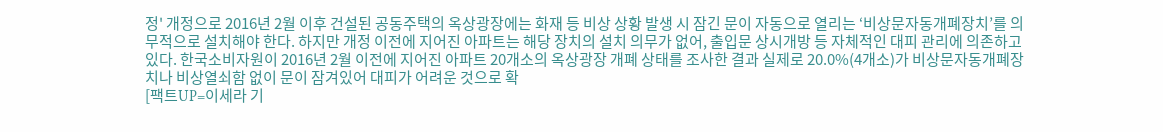정' 개정으로 2016년 2월 이후 건설된 공동주택의 옥상광장에는 화재 등 비상 상황 발생 시 잠긴 문이 자동으로 열리는 ‘비상문자동개폐장치’를 의무적으로 설치해야 한다. 하지만 개정 이전에 지어진 아파트는 해당 장치의 설치 의무가 없어, 출입문 상시개방 등 자체적인 대피 관리에 의존하고 있다. 한국소비자원이 2016년 2월 이전에 지어진 아파트 20개소의 옥상광장 개폐 상태를 조사한 결과 실제로 20.0%(4개소)가 비상문자동개폐장치나 비상열쇠함 없이 문이 잠겨있어 대피가 어려운 것으로 확
[팩트UP=이세라 기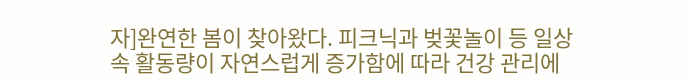자]완연한 봄이 찾아왔다. 피크닉과 벚꽃놀이 등 일상 속 활동량이 자연스럽게 증가함에 따라 건강 관리에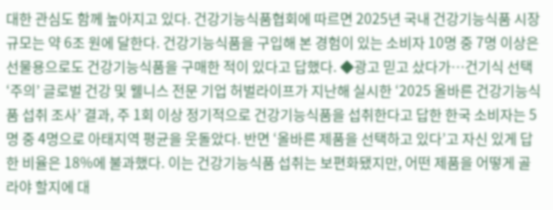대한 관심도 함께 높아지고 있다. 건강기능식품협회에 따르면 2025년 국내 건강기능식품 시장 규모는 약 6조 원에 달한다. 건강기능식품을 구입해 본 경험이 있는 소비자 10명 중 7명 이상은 선물용으로도 건강기능식품을 구매한 적이 있다고 답했다. ◆광고 믿고 샀다가…건기식 선택 ‘주의’ 글로벌 건강 및 웰니스 전문 기업 허벌라이프가 지난해 실시한 ‘2025 올바른 건강기능식품 섭취 조사’ 결과, 주 1회 이상 정기적으로 건강기능식품을 섭취한다고 답한 한국 소비자는 5명 중 4명으로 아태지역 평균을 웃돌았다. 반면 ‘올바른 제품을 선택하고 있다’고 자신 있게 답한 비율은 18%에 불과했다. 이는 건강기능식품 섭취는 보편화됐지만, 어떤 제품을 어떻게 골라야 할지에 대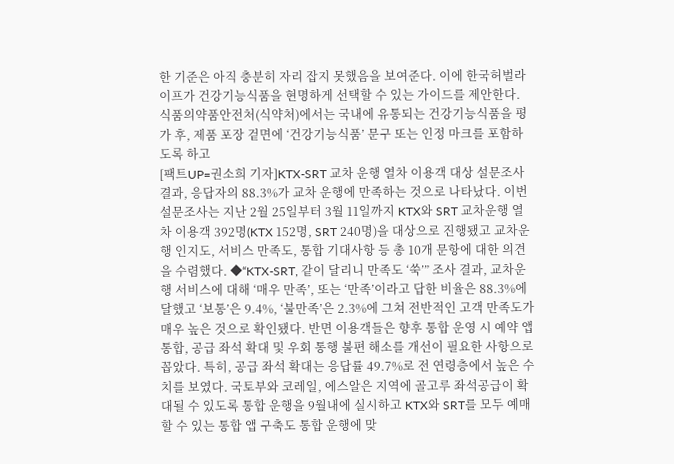한 기준은 아직 충분히 자리 잡지 못했음을 보여준다. 이에 한국허벌라이프가 건강기능식품을 현명하게 선택할 수 있는 가이드를 제안한다. 식품의약품안전처(식약처)에서는 국내에 유통되는 건강기능식품을 평가 후, 제품 포장 겉면에 ‘건강기능식품’ 문구 또는 인정 마크를 포함하도록 하고
[팩트UP=권소희 기자]KTX-SRT 교차 운행 열차 이용객 대상 설문조사 결과, 응답자의 88.3%가 교차 운행에 만족하는 것으로 나타났다. 이번 설문조사는 지난 2월 25일부터 3월 11일까지 KTX와 SRT 교차운행 열차 이용객 392명(KTX 152명, SRT 240명)을 대상으로 진행됐고 교차운행 인지도, 서비스 만족도, 통합 기대사항 등 총 10개 문항에 대한 의견을 수렴했다. ◆“KTX-SRT, 같이 달리니 만족도 ‘쑥’” 조사 결과, 교차운행 서비스에 대해 ‘매우 만족’, 또는 ‘만족’이라고 답한 비율은 88.3%에 달했고 ‘보통’은 9.4%, ‘불만족’은 2.3%에 그쳐 전반적인 고객 만족도가 매우 높은 것으로 확인됐다. 반면 이용객들은 향후 통합 운영 시 예약 앱 통합, 공급 좌석 확대 및 우회 통행 불편 해소를 개선이 필요한 사항으로 꼽았다. 특히, 공급 좌석 확대는 응답률 49.7%로 전 연령층에서 높은 수치를 보였다. 국토부와 코레일, 에스알은 지역에 골고루 좌석공급이 확대될 수 있도록 통합 운행을 9월내에 실시하고 KTX와 SRT를 모두 예매할 수 있는 통합 앱 구축도 통합 운행에 맞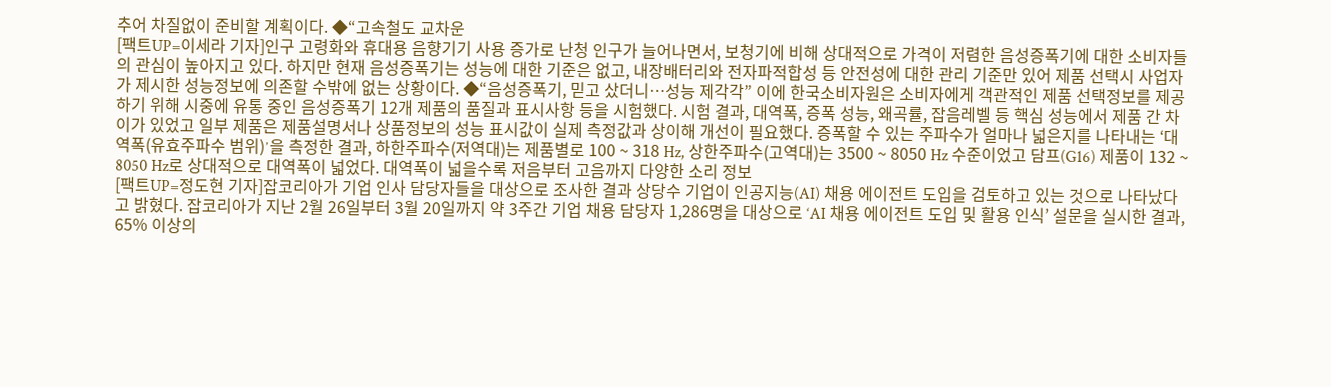추어 차질없이 준비할 계획이다. ◆“고속철도 교차운
[팩트UP=이세라 기자]인구 고령화와 휴대용 음향기기 사용 증가로 난청 인구가 늘어나면서, 보청기에 비해 상대적으로 가격이 저렴한 음성증폭기에 대한 소비자들의 관심이 높아지고 있다. 하지만 현재 음성증폭기는 성능에 대한 기준은 없고, 내장배터리와 전자파적합성 등 안전성에 대한 관리 기준만 있어 제품 선택시 사업자가 제시한 성능정보에 의존할 수밖에 없는 상황이다. ◆“음성증폭기, 믿고 샀더니…성능 제각각” 이에 한국소비자원은 소비자에게 객관적인 제품 선택정보를 제공하기 위해 시중에 유통 중인 음성증폭기 12개 제품의 품질과 표시사항 등을 시험했다. 시험 결과, 대역폭, 증폭 성능, 왜곡률, 잡음레벨 등 핵심 성능에서 제품 간 차이가 있었고 일부 제품은 제품설명서나 상품정보의 성능 표시값이 실제 측정값과 상이해 개선이 필요했다. 증폭할 수 있는 주파수가 얼마나 넓은지를 나타내는 ʻ대역폭(유효주파수 범위)ʼ을 측정한 결과, 하한주파수(저역대)는 제품별로 100 ~ 318 Hz, 상한주파수(고역대)는 3500 ~ 8050 Hz 수준이었고 담프(G16) 제품이 132 ~ 8050 Hz로 상대적으로 대역폭이 넓었다. 대역폭이 넓을수록 저음부터 고음까지 다양한 소리 정보
[팩트UP=정도현 기자]잡코리아가 기업 인사 담당자들을 대상으로 조사한 결과 상당수 기업이 인공지능(AI) 채용 에이전트 도입을 검토하고 있는 것으로 나타났다고 밝혔다. 잡코리아가 지난 2월 26일부터 3월 20일까지 약 3주간 기업 채용 담당자 1,286명을 대상으로 ‘AI 채용 에이전트 도입 및 활용 인식’ 설문을 실시한 결과, 65% 이상의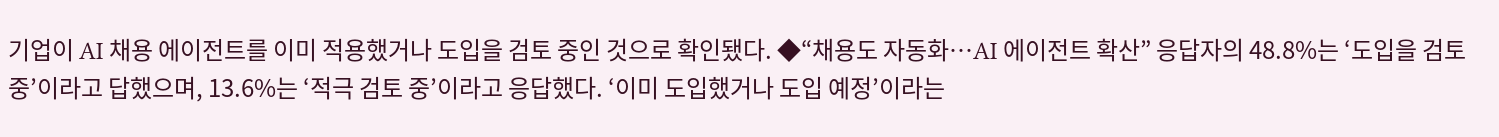기업이 AI 채용 에이전트를 이미 적용했거나 도입을 검토 중인 것으로 확인됐다. ◆“채용도 자동화…AI 에이전트 확산” 응답자의 48.8%는 ‘도입을 검토 중’이라고 답했으며, 13.6%는 ‘적극 검토 중’이라고 응답했다. ‘이미 도입했거나 도입 예정’이라는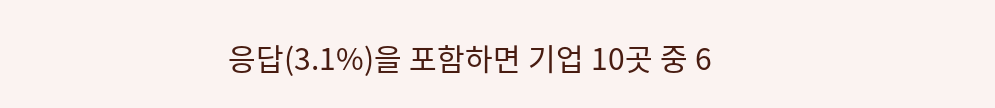응답(3.1%)을 포함하면 기업 10곳 중 6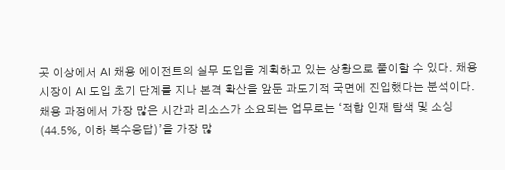곳 이상에서 AI 채용 에이전트의 실무 도입을 계획하고 있는 상황으로 풀이할 수 있다. 채용 시장이 AI 도입 초기 단계를 지나 본격 확산을 앞둔 과도기적 국면에 진입했다는 분석이다. 채용 과정에서 가장 많은 시간과 리소스가 소요되는 업무로는 ‘적합 인재 탐색 및 소싱(44.5%, 이하 복수응답)’을 가장 많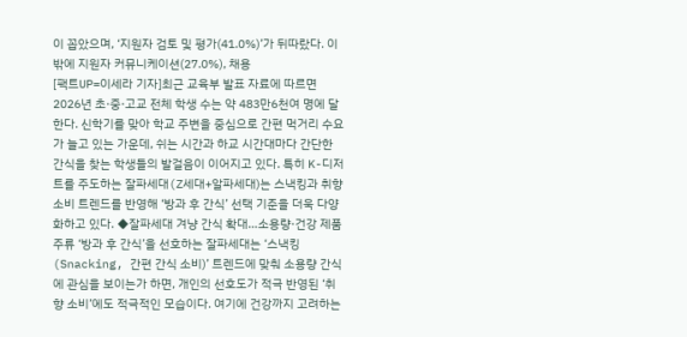이 꼽았으며, ‘지원자 검토 및 평가(41.0%)’가 뒤따랐다. 이밖에 지원자 커뮤니케이션(27.0%), 채용
[팩트UP=이세라 기자]최근 교육부 발표 자료에 따르면 2026년 초·중·고교 전체 학생 수는 약 483만6천여 명에 달한다. 신학기를 맞아 학교 주변을 중심으로 간편 먹거리 수요가 늘고 있는 가운데, 쉬는 시간과 하교 시간대마다 간단한 간식을 찾는 학생들의 발걸음이 이어지고 있다. 특히 K-디저트를 주도하는 잘파세대(Z세대+알파세대)는 스낵킹과 취향 소비 트렌드를 반영해 ‘방과 후 간식’ 선택 기준을 더욱 다양화하고 있다. ◆잘파세대 겨냥 간식 확대…소용량·건강 제품 주류 ‘방과 후 간식’을 선호하는 잘파세대는 ‘스낵킹(Snacking, 간편 간식 소비)’ 트렌드에 맞춰 소용량 간식에 관심을 보이는가 하면, 개인의 선호도가 적극 반영된 ‘취향 소비’에도 적극적인 모습이다. 여기에 건강까지 고려하는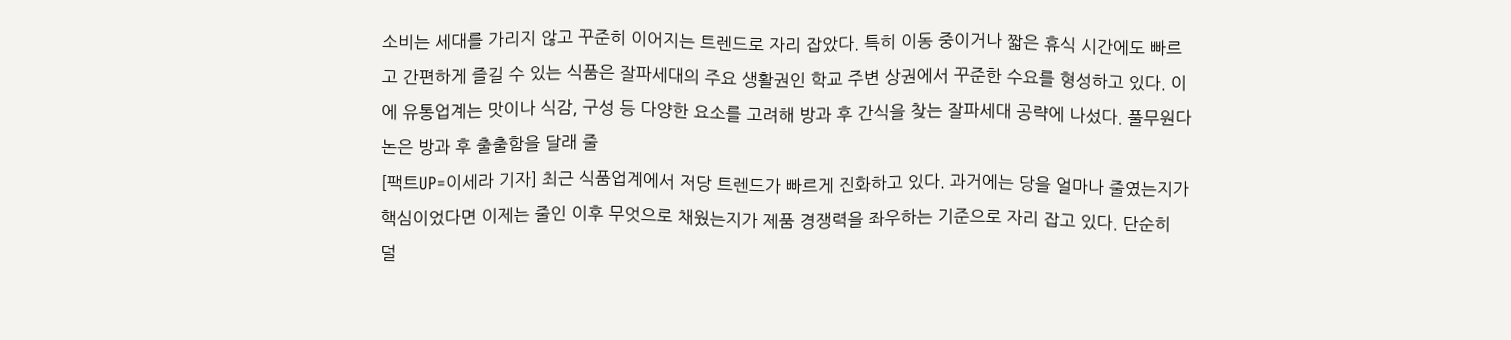소비는 세대를 가리지 않고 꾸준히 이어지는 트렌드로 자리 잡았다. 특히 이동 중이거나 짧은 휴식 시간에도 빠르고 간편하게 즐길 수 있는 식품은 잘파세대의 주요 생활권인 학교 주변 상권에서 꾸준한 수요를 형성하고 있다. 이에 유통업계는 맛이나 식감, 구성 등 다양한 요소를 고려해 방과 후 간식을 찾는 잘파세대 공략에 나섰다. 풀무원다논은 방과 후 출출함을 달래 줄
[팩트UP=이세라 기자] 최근 식품업계에서 저당 트렌드가 빠르게 진화하고 있다. 과거에는 당을 얼마나 줄였는지가 핵심이었다면 이제는 줄인 이후 무엇으로 채웠는지가 제품 경쟁력을 좌우하는 기준으로 자리 잡고 있다. 단순히 덜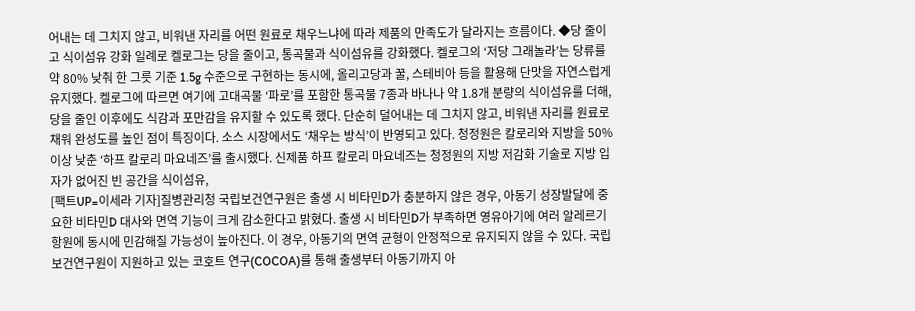어내는 데 그치지 않고, 비워낸 자리를 어떤 원료로 채우느냐에 따라 제품의 만족도가 달라지는 흐름이다. ◆당 줄이고 식이섬유 강화 일례로 켈로그는 당을 줄이고, 통곡물과 식이섬유를 강화했다. 켈로그의 ‘저당 그래놀라’는 당류를 약 80% 낮춰 한 그릇 기준 1.5g 수준으로 구현하는 동시에, 올리고당과 꿀, 스테비아 등을 활용해 단맛을 자연스럽게 유지했다. 켈로그에 따르면 여기에 고대곡물 ‘파로’를 포함한 통곡물 7종과 바나나 약 1.8개 분량의 식이섬유를 더해, 당을 줄인 이후에도 식감과 포만감을 유지할 수 있도록 했다. 단순히 덜어내는 데 그치지 않고, 비워낸 자리를 원료로 채워 완성도를 높인 점이 특징이다. 소스 시장에서도 ‘채우는 방식’이 반영되고 있다. 청정원은 칼로리와 지방을 50% 이상 낮춘 ‘하프 칼로리 마요네즈’를 출시했다. 신제품 하프 칼로리 마요네즈는 청정원의 지방 저감화 기술로 지방 입자가 없어진 빈 공간을 식이섬유,
[팩트UP=이세라 기자]질병관리청 국립보건연구원은 출생 시 비타민D가 충분하지 않은 경우, 아동기 성장발달에 중요한 비타민D 대사와 면역 기능이 크게 감소한다고 밝혔다. 출생 시 비타민D가 부족하면 영유아기에 여러 알레르기 항원에 동시에 민감해질 가능성이 높아진다. 이 경우, 아동기의 면역 균형이 안정적으로 유지되지 않을 수 있다. 국립보건연구원이 지원하고 있는 코호트 연구(COCOA)를 통해 출생부터 아동기까지 아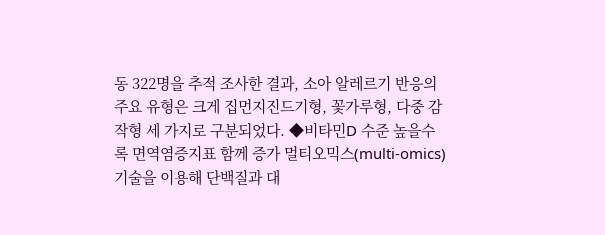동 322명을 추적 조사한 결과, 소아 알레르기 반응의 주요 유형은 크게 집먼지진드기형, 꽃가루형, 다중 감작형 세 가지로 구분되었다. ◆비타민D 수준 높을수록 면역염증지표 함께 증가 멀티오믹스(multi-omics) 기술을 이용해 단백질과 대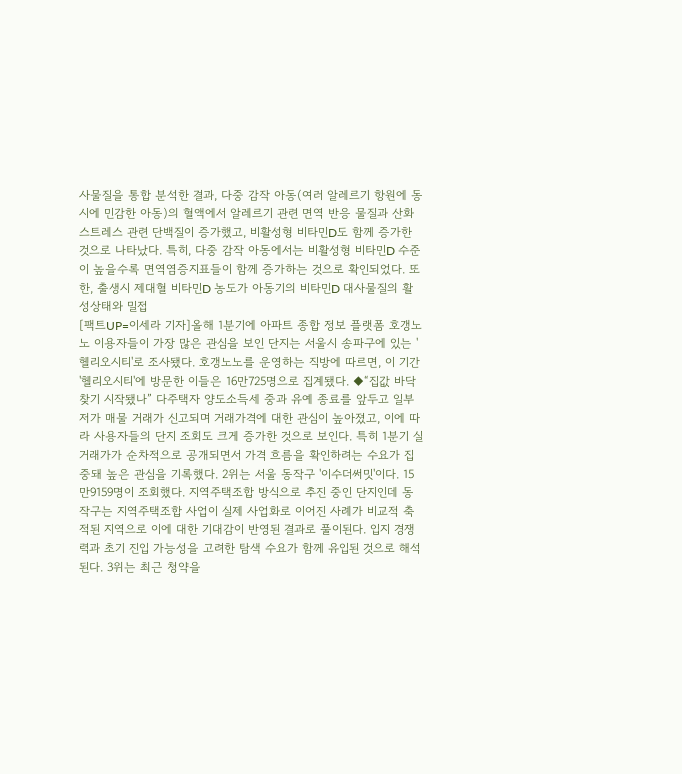사물질을 통합 분석한 결과, 다중 감작 아동(여러 알레르기 항원에 동시에 민감한 아동)의 혈액에서 알레르기 관련 면역 반응 물질과 산화스트레스 관련 단백질이 증가했고, 비활성형 비타민D도 함께 증가한 것으로 나타났다. 특히, 다중 감작 아동에서는 비활성형 비타민D 수준이 높을수록 면역염증지표들이 함께 증가하는 것으로 확인되었다. 또한, 출생시 제대혈 비타민D 농도가 아동기의 비타민D 대사물질의 활성상태와 밀접
[팩트UP=이세라 기자]올해 1분기에 아파트 종합 정보 플랫폼 호갱노노 이용자들이 가장 많은 관심을 보인 단지는 서울시 송파구에 있는 '헬리오시티'로 조사됐다. 호갱노노를 운영하는 직방에 따르면, 이 기간 '헬리오시티'에 방문한 이들은 16만725명으로 집계됐다. ◆“집값 바닥 찾기 시작됐나” 다주택자 양도소득세 중과 유예 종료를 앞두고 일부 저가 매물 거래가 신고되며 거래가격에 대한 관심이 높아졌고, 이에 따라 사용자들의 단지 조회도 크게 증가한 것으로 보인다. 특히 1분기 실거래가가 순차적으로 공개되면서 가격 흐름을 확인하려는 수요가 집중돼 높은 관심을 기록했다. 2위는 서울 동작구 '이수더써밋'이다. 15만9159명이 조회했다. 지역주택조합 방식으로 추진 중인 단지인데 동작구는 지역주택조합 사업이 실제 사업화로 이어진 사례가 비교적 축적된 지역으로 이에 대한 기대감이 반영된 결과로 풀이된다. 입지 경쟁력과 초기 진입 가능성을 고려한 탐색 수요가 함께 유입된 것으로 해석된다. 3위는 최근 청약을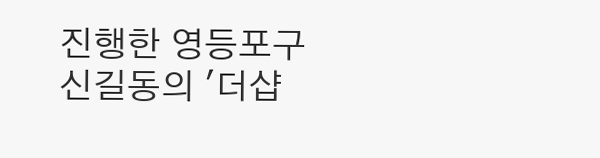진행한 영등포구 신길동의 '더샵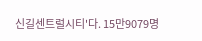신길센트럴시티'다. 15만9079명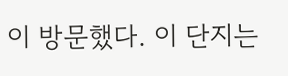이 방문했다. 이 단지는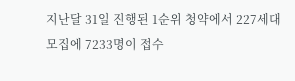지난달 31일 진행된 1순위 청약에서 227세대 모집에 7233명이 접수